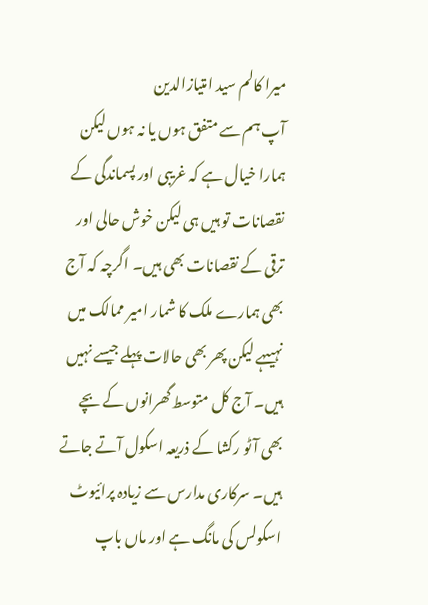میرا کالم سید امتیازالدین
آپ ہم سے متفق ہوں یا نہ ہوں لیکن ہمارا خیال ہے کہ غریبی اور پسماندگی کے نقصانات تو ہیں ہی لیکن خوش حالی اور ترقی کے نقصانات بھی ہیں۔ اگرچہ کہ آج بھی ہمارے ملک کا شمار امیر ممالک میں نہیںہے لیکن پھر بھی حالات پہلے جیسے نہیں ہیں۔ آج کل متوسط گھرانوں کے بچے بھی آٹو رکشا کے ذریعہ اسکول آتے جاتے ہیں۔ سرکاری مدارس سے زیادہ پرائیوٹ اسکولس کی مانگ ہے اور ماں باپ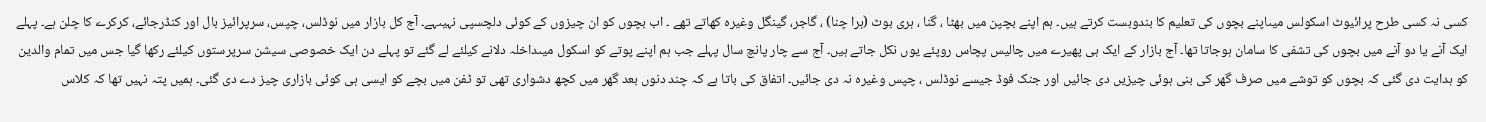کسی نہ کسی طرح پرائیوٹ اسکولس میںاپنے بچوں کی تعلیم کا بندوبست کرتے ہیں۔ ہم اپنے بچپن میں بھٹا ، گنا ، ہری بوٹ (ہرا چنا) ، گاجر، گینگل وغیرہ کھاتے تھے ۔ اب بچوں کو ان چیزوں کے کوئی دلچسپی نہیںہے۔ آج کل بازار میں نوڈلس، چپس، سرپرائیز بال اور کنڈرجائے، کرکرے کا چلن ہے۔ پہلے ایک آنے یا دو آنے میں بچوں کی تشفی کا سامان ہوجاتا تھا۔ آج بازار کے ایک ہی پھیرے میں چالیس پچاس روپئے یوں نکل جاتے ہیں۔ آج سے چار پانچ سال پہلے جب ہم اپنے پوتے کو اسکول میںداخلہ دلانے کیلئے لے گئے تو پہلے دن ایک خصوصی سیشن سرپرستوں کیلئے رکھا گیا جس میں تمام والدین کو ہدایت دی گئی کہ بچوں کو توشے میں صرف گھر کی بنی ہوئی چیزیں دی جائیں اور جنک فوڈ جیسے نوڈلس ، چپس وغیرہ نہ دی جائیں۔ اتفاق کی باتا ہے کہ چند دنوں بعد گھر میں کچھ دشواری تھی تو ٹفن میں بچے کو ایسی ہی کوئی بازاری چیز دے دی گئی۔ ہمیں پتہ نہیں تھا کہ کلاس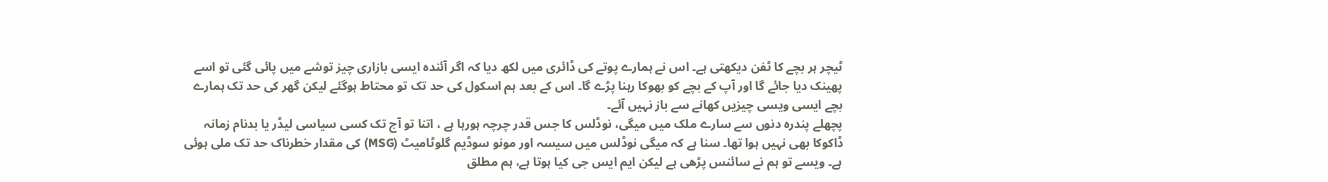ٹیچر ہر بچے کا ٹفن دیکھتی ہے۔ اس نے ہمارے پوتے کی ڈائری میں لکھ دیا کہ اگر آئندہ ایسی بازاری چیز توشے میں پائی گئی تو اسے پھینک دیا جائے گا اور آپ کے بچے کو بھوکا رہنا پڑے گا۔ اس کے بعد ہم اسکول کی حد تک تو محتاط ہوگئے لیکن گھر کی حد تک ہمارے بچے ایسی ویسی چیزیں کھانے سے باز نہیں آئے۔
پچھلے پندرہ دنوں سے سارے ملک میں میگی، نوڈلس کا جس قدر چرچہ ہورہا ہے ، اتنا تو آج تک کسی سیاسی لیڈر یا بدنام زمانہ ڈاکوکا بھی نہیں ہوا تھا۔ سنا ہے کہ میگی نوڈلس میں سیسہ اور مونو سوڈیم گلوٹامیٹ (MSG) کی مقدار خطرناک حد تک ملی ہوئی ہے۔ ویسے تو ہم نے سائنس پڑھی ہے لیکن ایم ایس جی کیا ہوتا ہے، ہم مطلق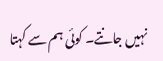نہیں جانتے۔ کوئی ہم سے کہتا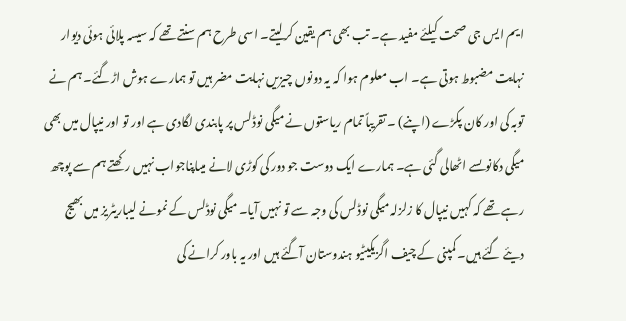ایم ایس جی صحت کیلئے مفید ہے۔ تب بھی ہم یقین کرلیتے۔ اسی طرح ہم سنتے تھے کہ سیسہ پلائی ہوئی دیوار نہایت مضبوط ہوتی ہے۔ اب معلوم ہوا کہ یہ دونوں چیزیں نہایت مضر ہیں تو ہمارے ہوش اڑگئے۔ ہم نے توبہ کی اور کان پکڑے (اپنے) ۔ تقریباً تمام ریاستوں نے میگی نوڈلس پر پابندی لگادی ہے اور تو اور نیپال میں بھی میگی دکانوںسے اٹھالی گئی ہے۔ ہمارے ایک دوست جو دور کی کوڑی لانے میںاپناجواب نہیں رکھتے ہم سے پوچھ رہے تھے کہ کہیں نیپال کا زلزلہ میگی نوڈلس کی وجہ سے تو نہیں آیا۔ میگی نوڈلس کے نمونے لیباریٹریز میں بھیج دیئے گئے ہیں۔ کمپنی کے چیف اگزیکیٹیو ہندوستان آگئے ہیں اور یہ باور کرانے کی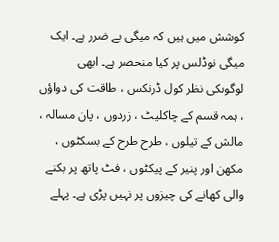کوشش میں ہیں کہ میگی بے ضرر ہے۔ ایک میگی نوڈلس پر کیا منحصر ہے۔ ابھی لوگوںکی نظر کول ڈرنکس ، طاقت کی دواؤں ، ہمہ قسم کے چاکلیٹ ، زردوں ، پان مسالہ ، مالش کے تیلوں ، طرح طرح کے بسکٹوں ، مکھن اور پنیر کے پیکٹوں ، فٹ پاتھ پر بکنے والی کھانے کی چیزوں پر نہیں پڑی ہے۔ پہلے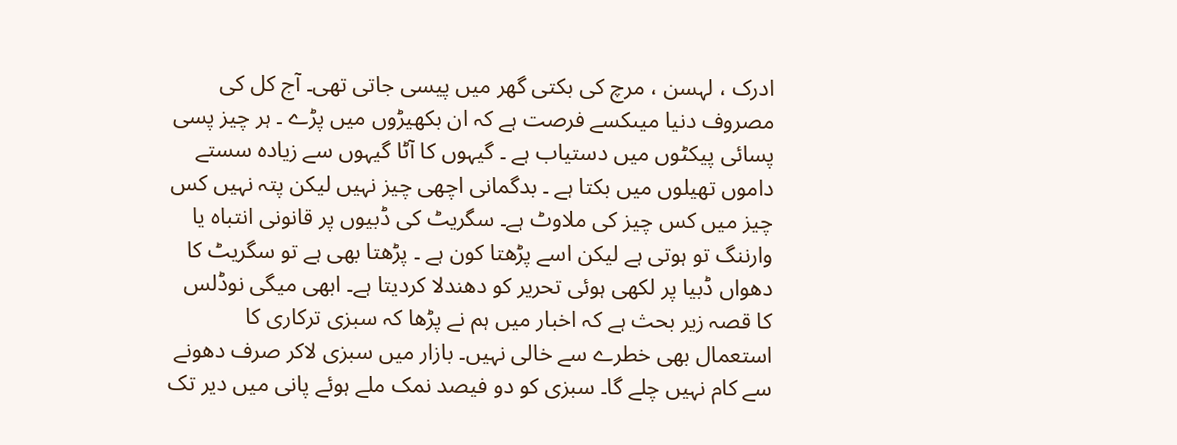ادرک ، لہسن ، مرچ کی بکتی گھر میں پیسی جاتی تھی۔ آج کل کی مصروف دنیا میںکسے فرصت ہے کہ ان بکھیڑوں میں پڑے ۔ ہر چیز پسی پسائی پیکٹوں میں دستیاب ہے ۔ گیہوں کا آٹا گیہوں سے زیادہ سستے داموں تھیلوں میں بکتا ہے ۔ بدگمانی اچھی چیز نہیں لیکن پتہ نہیں کس چیز میں کس چیز کی ملاوٹ ہے۔ سگریٹ کی ڈبیوں پر قانونی انتباہ یا وارننگ تو ہوتی ہے لیکن اسے پڑھتا کون ہے ۔ پڑھتا بھی ہے تو سگریٹ کا دھواں ڈبیا پر لکھی ہوئی تحریر کو دھندلا کردیتا ہے۔ ابھی میگی نوڈلس کا قصہ زیر بحث ہے کہ اخبار میں ہم نے پڑھا کہ سبزی ترکاری کا استعمال بھی خطرے سے خالی نہیں۔ بازار میں سبزی لاکر صرف دھونے سے کام نہیں چلے گا۔ سبزی کو دو فیصد نمک ملے ہوئے پانی میں دیر تک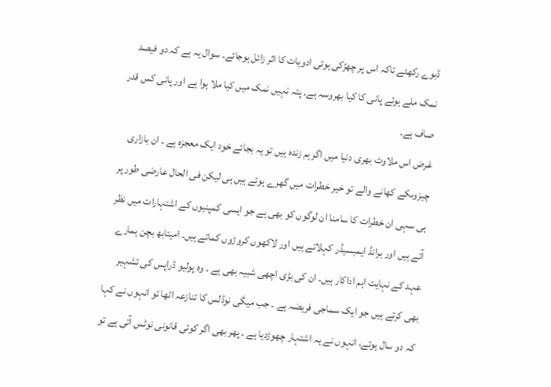ڈبوے رکھئے تاکہ اس پر چھڑکی ہوئی ادویات کا اثر زائل ہوجائے۔ سوال یہ ہے کہ دو فیصد نمک ملے ہوئے پانی کا کیا بھروسہ ہے۔ پتہ نہیں نمک میں کیا ملا ہوا ہے اور پانی کس قدر صاف ہے۔
غرض اس ملاوٹ بھری دنیا میں اگر ہم زندہ ہیں تو یہ بجائے خود ایک معجزہ ہے ۔ ان بازاری چیزوںکے کھانے والے تو خیر خطرات میں گھرے ہوئے ہیں ہی لیکن فی الحال عارضی طور پر ہی سہی ان خطرات کا سامنا ان لوگوں کو بھی ہے جو ایسی کمپنیوں کے اشتہارات میں نظر آتے ہیں اور برانڈ ایمبسیڈر کہلاتے ہیں اور لاکھوں کروڑوں کماتے ہیں۔ امیتابھ بچن ہمارے عہد کے نہایت اہم اداکار ہیں۔ ان کی بڑی اچھی شبیہ بھی ہے ۔ وہ پولیو ڈراپس کی تشہیر بھی کرتے ہیں جو ایک سماجی فریضہ ہے ۔ جب میگی نوڈلس کا تنازعہ اٹھا تو انہوں نے کہا کہ دو سال ہوئے، انہوں نے یہ اشتہار چھوڑدیا ہے ۔ پھر بھی اگر کوئی قانونی نوٹس آتی ہے تو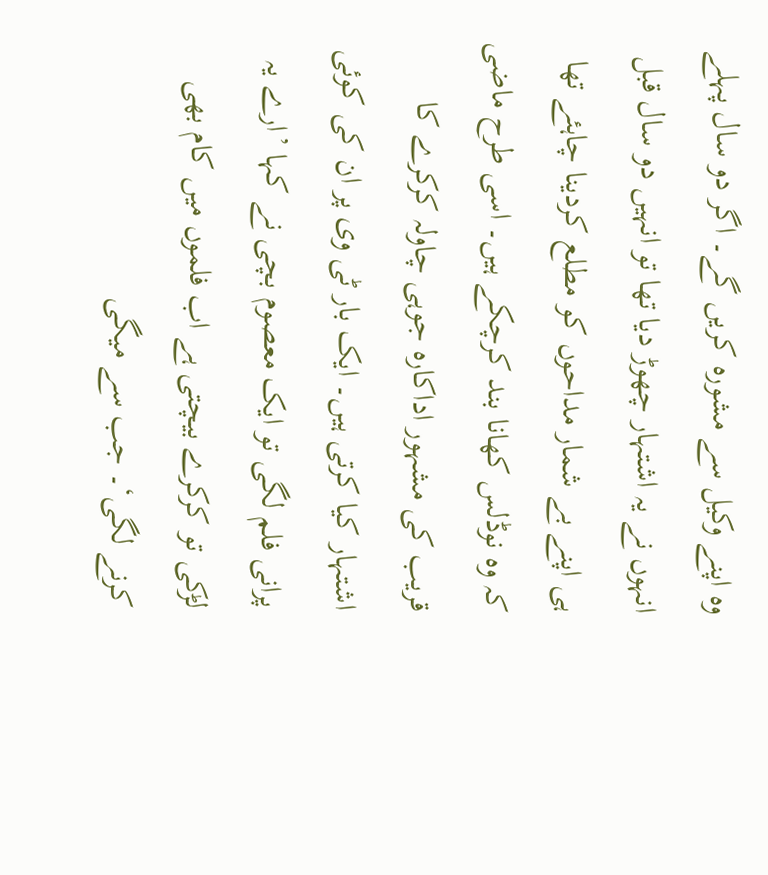وہ اپنے وکیل سے مشورہ کریں گے۔ اگر دو سال پہلے انہوں نے یہ اشتہار چھوڑ دیا تھا تو انہیں دو سال قبل ہی اپنے بے شمار مداحوں کو مطلع کردینا چاہئے تھا کہ وہ نوڈلس کھانا بند کرچکے ہیں۔ اسی طرح ماضی قریب کی مشہور اداکارہ جوہی چاولہ کرکرے کا اشتہار کیا کرتی ہیں۔ ایک بار ٹی وی پر ان کی کوئی پرانی فلم لگی تو ایک معصوم بچی نے کہا ’ارے یہ لڑکی تو کرکرے بیچتی ہے اب فلموں میں کام بھی کرنے لگی‘۔ جب سے میگی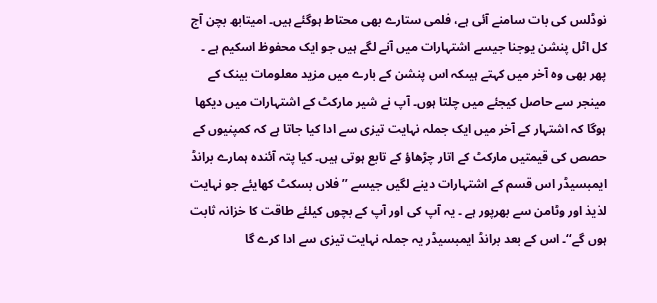نوڈلس کی بات سامنے آئی ہے، فلمی ستارے بھی محتاط ہوگئے ہیں۔ امیتابھ بچن آج کل اٹل پنشن یوجنا جیسے اشتہارات میں آنے لگے ہیں جو ایک محفوظ اسکیم ہے ۔ پھر بھی وہ آخر میں کہتے ہیںکہ اس پنشن کے بارے میں مزید معلومات بینک کے مینجر سے حاصل کیجئے میں چلتا ہوں۔ آپ نے شیر مارکٹ کے اشتہارات میں دیکھا ہوگا کہ اشتہار کے آخر میں ایک جملہ نہایت تیزی سے ادا کیا جاتا ہے کہ کمپنیوں کے حصص کی قیمتیں مارکٹ کے اتار چڑھاؤ کے تابع ہوتی ہیں۔ کیا پتہ آئندہ ہمارے برانڈ ایمبسیڈر اس قسم کے اشتہارات دینے لگیں جیسے ’’فلاں بسکٹ کھایئے جو نہایت لذیذ اور وٹامن سے بھرپور ہے ۔ یہ آپ کی اور آپ کے بچوں کیلئے طاقت کا خزانہ ثابت ہوں گے‘‘۔ اس کے بعد برانڈ ایمبسیڈر یہ جملہ نہایت تیزی سے ادا کرے گا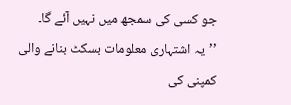جو کسی کی سمجھ میں نہیں آئے گا۔ ’’یہ اشتہاری معلومات بسکٹ بنانے والی کمپنی کی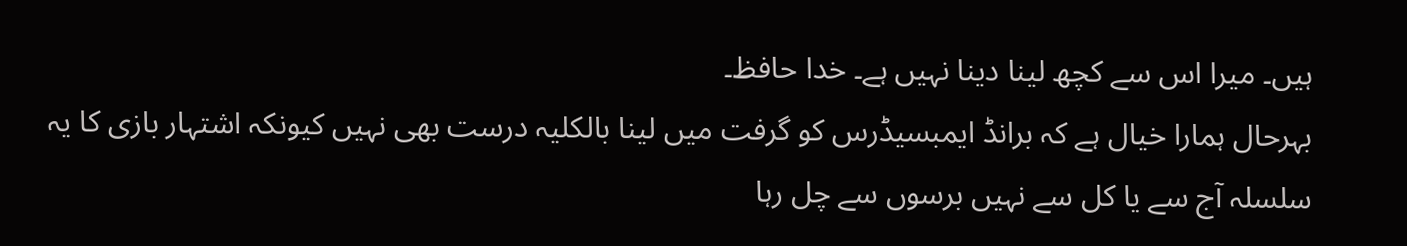ہیں۔ میرا اس سے کچھ لینا دینا نہیں ہے۔ خدا حافظ۔
بہرحال ہمارا خیال ہے کہ برانڈ ایمبسیڈرس کو گرفت میں لینا بالکلیہ درست بھی نہیں کیونکہ اشتہار بازی کا یہ سلسلہ آج سے یا کل سے نہیں برسوں سے چل رہا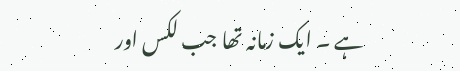ہے ۔ ایک زمانہ تھا جب لکس اور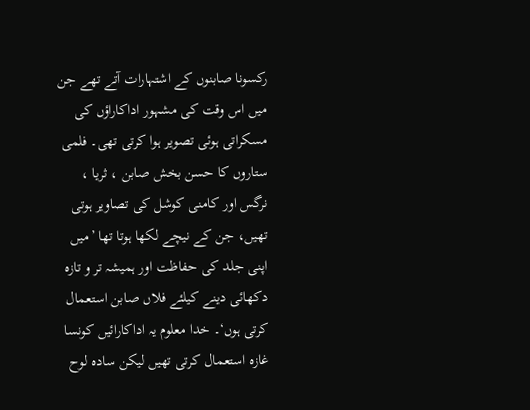رکسونا صابنوں کے اشتہارات آتے تھے جن میں اس وقت کی مشہور اداکاراؤں کی مسکراتی ہوئی تصویر ہوا کرتی تھی۔ فلمی ستاروں کا حسن بخش صابن ، ثریا ، نرگس اور کامنی کوشل کی تصاویر ہوتی تھیں، جن کے نیچے لکھا ہوتا تھا ’میں اپنی جلد کی حفاظت اور ہمیشہ تر و تازہ دکھائی دینے کیلئے فلاں صابن استعمال کرتی ہوں‘۔ خدا معلوم یہ اداکارائیں کونسا غازہ استعمال کرتی تھیں لیکن سادہ لوح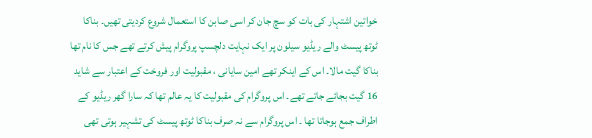خواتین اشتہار کی بات کو سچ جان کر اسی صابن کا استعمال شروع کردیتی تھیں۔ بناکا ٹوتھ پیسٹ والے ریڈیو سیلون پر ایک نہایت دلچسپ پروگرام پیش کرتے تھے جس کا نام تھا بناکا گیت مالا۔ اس کے اینکر تھے امین سایانی ، مقبولیت اور فروخت کے اعتبار سے شاید 16 گیت بجائے جاتے تھے۔ اس پروگرام کی مقبولیت کا یہ عالم تھا کہ سارا گھر ریڈیو کے اطراف جمع ہوجاتا تھا ۔ اس پروگرام سے نہ صرف بناکا ٹوتھ پیسٹ کی تشہیر ہوتی تھی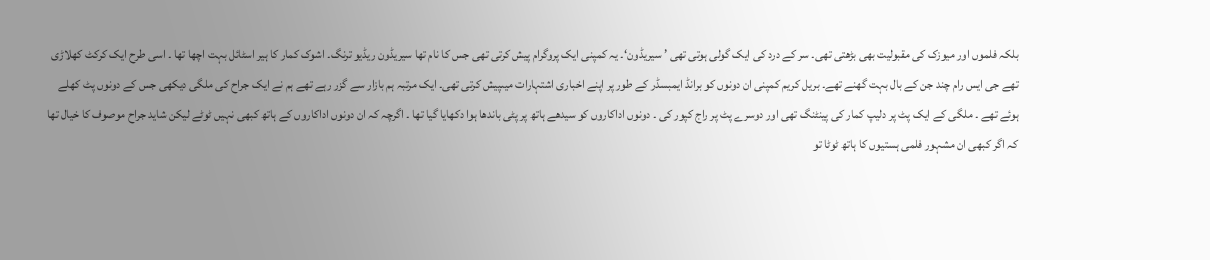بلکہ فلموں اور میوزک کی مقبولیت بھی بڑھتی تھی۔ سر کے درد کی ایک گولی ہوتی تھی ’ سیریڈون‘۔ یہ کمپنی ایک پروگرام پیش کرتی تھی جس کا نام تھا سیریڈون ریڈیو ترنگ۔ اشوک کمار کا ہیر اسٹائل بہت اچھا تھا ۔ اسی طرح ایک کرکٹ کھلاڑی تھے جی ایس رام چند جن کے بال بہت گھنے تھے۔ بریل کریم کمپنی ان دونوں کو برانڈ ایمبسڈر کے طور پر اپنے اخباری اشتہارات میںپیش کرتی تھی۔ ایک مرتبہ ہم بازار سے گزر رہے تھے ہم نے ایک جراح کی ملگی دیکھی جس کے دونوں پٹ کھلے ہوئے تھے ۔ ملگی کے ایک پٹ پر دلیپ کمار کی پینٹنگ تھی اور دوسرے پٹ پر راج کپور کی ۔ دونوں اداکاروں کو سیدھے ہاتھ پر پٹی باندھا ہوا دکھایا گیا تھا ۔ اگرچہ کہ ان دونوں اداکاروں کے ہاتھ کبھی نہیں ٹوٹے لیکن شاید جراح موصوف کا خیال تھا کہ اگر کبھی ان مشہور فلمی ہستیوں کا ہاتھ ٹوٹا تو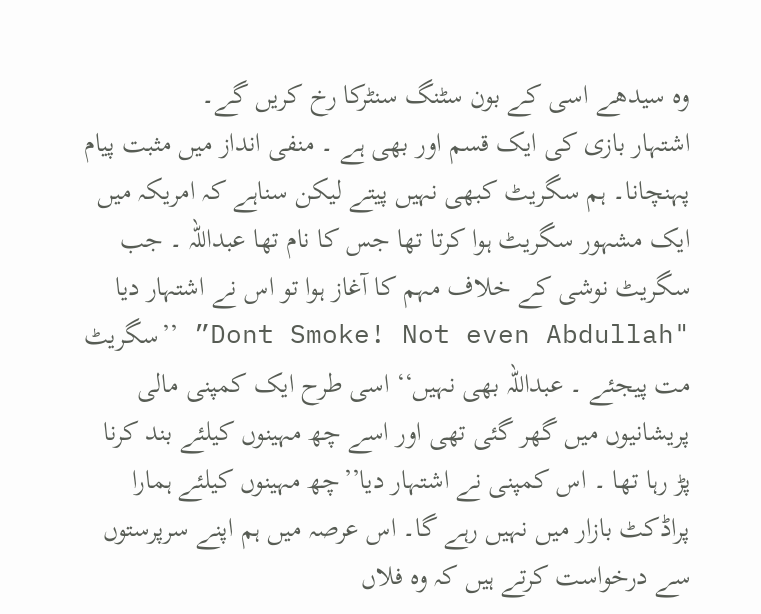وہ سیدھے اسی کے بون سٹنگ سنٹرکا رخ کریں گے۔
اشتہار بازی کی ایک قسم اور بھی ہے ۔ منفی انداز میں مثبت پیام پہنچانا۔ ہم سگریٹ کبھی نہیں پیتے لیکن سناہے کہ امریکہ میں ایک مشہور سگریٹ ہوا کرتا تھا جس کا نام تھا عبداللہ ۔ جب سگریٹ نوشی کے خلاف مہم کا آغاز ہوا تو اس نے اشتہار دیا "Dont Smoke! Not even Abdullah” ’’سگریٹ مت پیجئے ۔ عبداللہ بھی نہیں‘‘ اسی طرح ایک کمپنی مالی پریشانیوں میں گھر گئی تھی اور اسے چھ مہینوں کیلئے بند کرنا پڑ رہا تھا ۔ اس کمپنی نے اشتہار دیا’’چھ مہینوں کیلئے ہمارا پراڈکٹ بازار میں نہیں رہے گا۔ اس عرصہ میں ہم اپنے سرپرستوں سے درخواست کرتے ہیں کہ وہ فلاں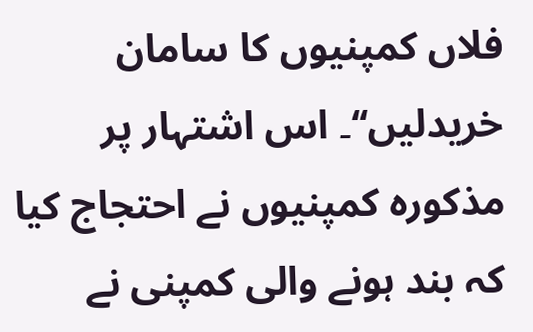فلاں کمپنیوں کا سامان خریدلیں‘‘۔ اس اشتہار پر مذکورہ کمپنیوں نے احتجاج کیا کہ بند ہونے والی کمپنی نے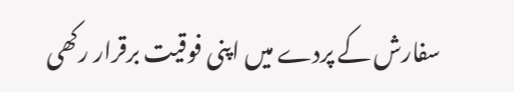سفارش کے پردے میں اپنی فوقیت برقرار رکھی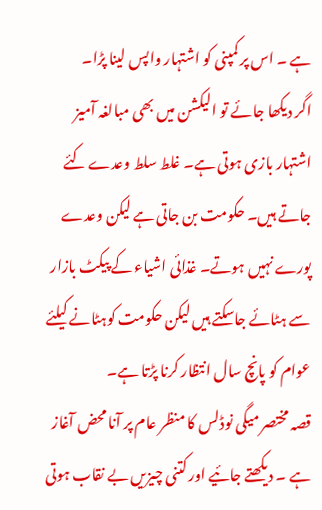ہے ۔ اس پر کمپنی کو اشتہار واپس لینا پڑا۔
اگر دیکھا جائے تو الیکشن میں بھی مبالغہ آمیز اشتہار بازی ہوتی ہے۔ غلط سلط وعدے کئے جاتے ہیں۔ حکومت بن جاتی ہے لیکن وعدے پورے نہیں ہوتے۔ غذائی اشیاء کے پیکٹ بازار سے ہٹائے جاسکتے ہیں لیکن حکومت کوہٹانے کیلئے عوام کو پانچ سال انتظار کرنا پڑتا ہے۔
قصہ مختصر میگی نوڈلس کا منظر عام پر آنا محض آغاز ہے ۔ دیکھتے جائیے اور کتنی چیزیں بے نقاب ہوتی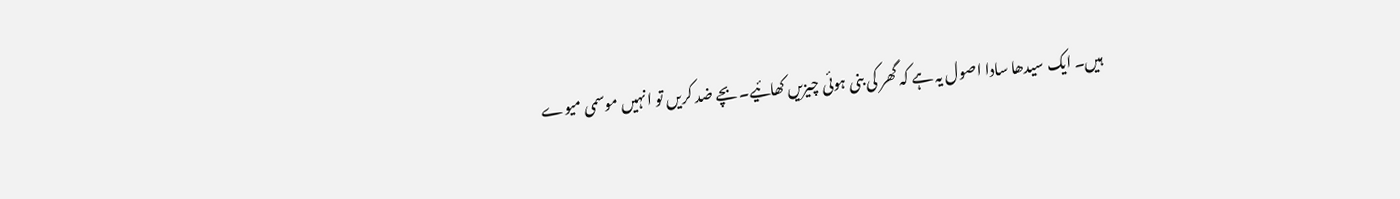ہیں۔ ایک سیدھا سادا اصول یہ ہے کہ گھر کی بنی ہوئی چیزیں کھائیے۔ بچے ضد کریں تو انہیں موسمی میوے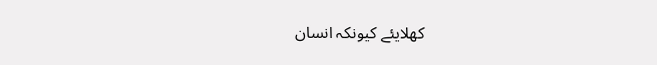کھلایئے کیونکہ انسان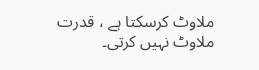ملاوٹ کرسکتا ہے ، قدرت ملاوٹ نہیں کرتی۔